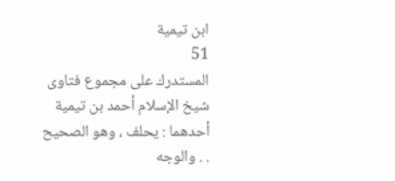ابن تيمية
51
المستدرك على مجموع فتاوى شيخ الإسلام أحمد بن تيمية
أحدهما : يحلف ، وهو الصحيح . . والوجه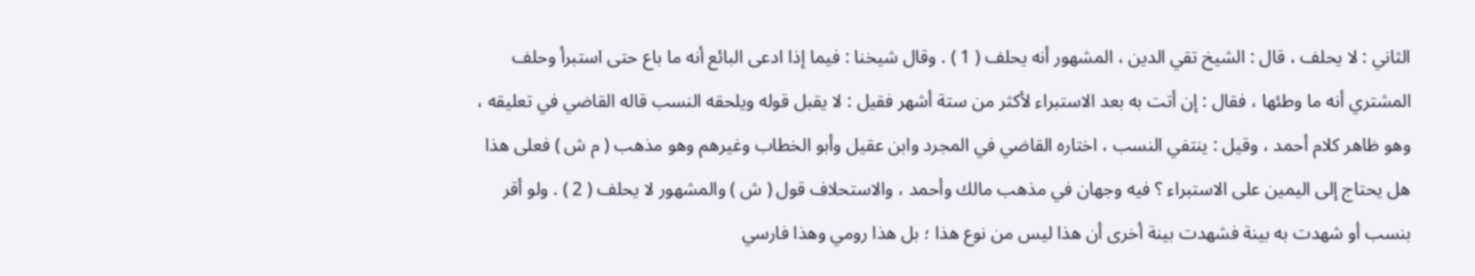الثاني : لا يحلف ، قال : الشيخ تقي الدين ، المشهور أنه يحلف ( 1 ) . وقال شيخنا : فيما إذا ادعى البائع أنه ما باع حتى استبرأ وحلف المشتري أنه ما وطئها ، فقال : إن أتت به بعد الاستبراء لأكثر من ستة أشهر فقيل : لا يقبل قوله ويلحقه النسب قاله القاضي في تعليقه ، وهو ظاهر كلام أحمد ، وقيل : ينتفي النسب ، اختاره القاضي في المجرد وابن عقيل وأبو الخطاب وغيرهم وهو مذهب ( م ش ) فعلى هذا هل يحتاج إلى اليمين على الاستبراء ؟ فيه وجهان في مذهب مالك وأحمد ، والاستحلاف قول ( ش ) والمشهور لا يحلف ( 2 ) . ولو أقر بنسب أو شهدت به بينة فشهدت بينة أخرى أن هذا ليس من نوع هذا ؛ بل هذا رومي وهذا فارسي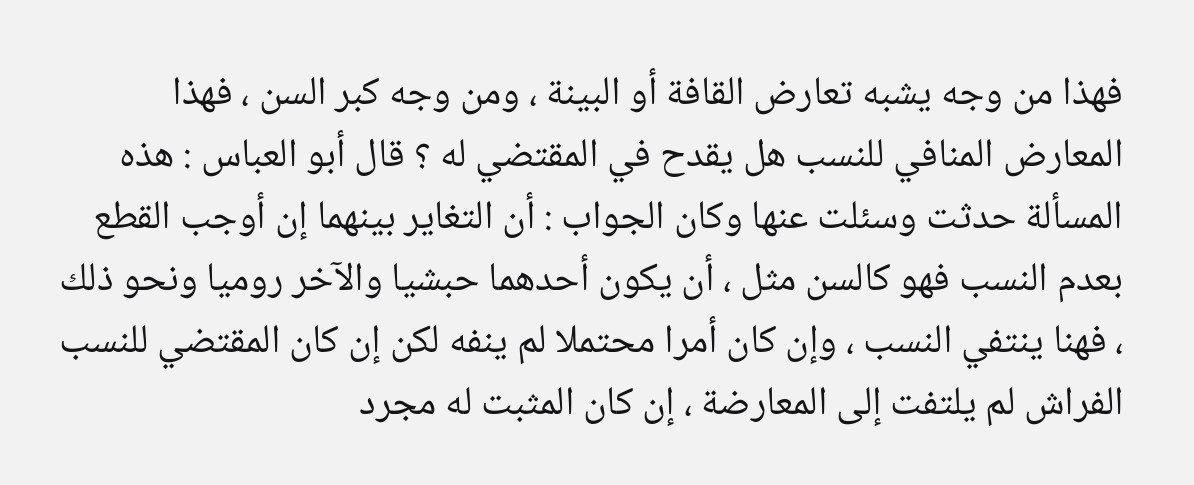فهذا من وجه يشبه تعارض القافة أو البينة ، ومن وجه كبر السن ، فهذا المعارض المنافي للنسب هل يقدح في المقتضي له ؟ قال أبو العباس : هذه المسألة حدثت وسئلت عنها وكان الجواب : أن التغاير بينهما إن أوجب القطع بعدم النسب فهو كالسن مثل ، أن يكون أحدهما حبشيا والآخر روميا ونحو ذلك ، فهنا ينتفي النسب ، وإن كان أمرا محتملا لم ينفه لكن إن كان المقتضي للنسب الفراش لم يلتفت إلى المعارضة ، إن كان المثبت له مجرد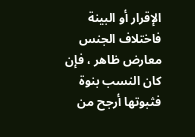الإقرار أو البينة فاختلاف الجنس معارض ظاهر ، فإن كان النسب بنوة فثبوتها أرجح من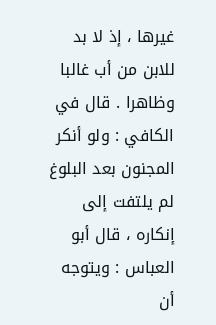غيرها ، إذ لا بد للابن من أب غالبا وظاهرا . قال في الكافي : ولو أنكر المجنون بعد البلوغ لم يلتفت إلى إنكاره ، قال أبو العباس : ويتوجه أن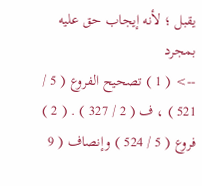يقبل ؛ لأنه إيجاب حق عليه بمجرد
--> ( 1 ) تصحيح الفروع ( 5 / 521 ) ، ف ( 2 / 327 ) . ( 2 ) فروع ( 5 / 524 ) وإنصاف ( 9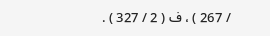/ 267 ) ، ف ( 2 / 327 ) .